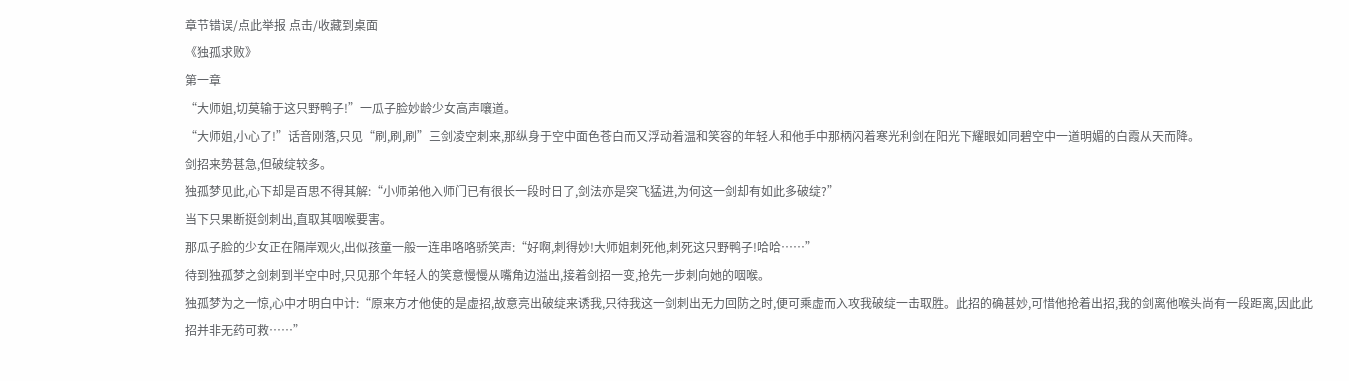章节错误/点此举报 点击/收藏到桌面
《独孤求败》
第一章
“大师姐,切莫输于这只野鸭子!”一瓜子脸妙龄少女高声嚷道。
“大师姐,小心了!”话音刚落,只见“刷,刷,刷”三剑凌空刺来,那纵身于空中面色苍白而又浮动着温和笑容的年轻人和他手中那柄闪着寒光利剑在阳光下耀眼如同碧空中一道明媚的白霞从天而降。
剑招来势甚急,但破绽较多。
独孤梦见此,心下却是百思不得其解:“小师弟他入师门已有很长一段时日了,剑法亦是突飞猛进,为何这一剑却有如此多破绽?”
当下只果断挺剑刺出,直取其咽喉要害。
那瓜子脸的少女正在隔岸观火,出似孩童一般一连串咯咯骄笑声:“好啊,刺得妙!大师姐刺死他,刺死这只野鸭子!哈哈……”
待到独孤梦之剑刺到半空中时,只见那个年轻人的笑意慢慢从嘴角边溢出,接着剑招一变,抢先一步刺向她的咽喉。
独孤梦为之一惊,心中才明白中计:“原来方才他使的是虚招,故意亮出破绽来诱我,只待我这一剑刺出无力回防之时,便可乘虚而入攻我破绽一击取胜。此招的确甚妙,可惜他抢着出招,我的剑离他喉头尚有一段距离,因此此招并非无药可救……”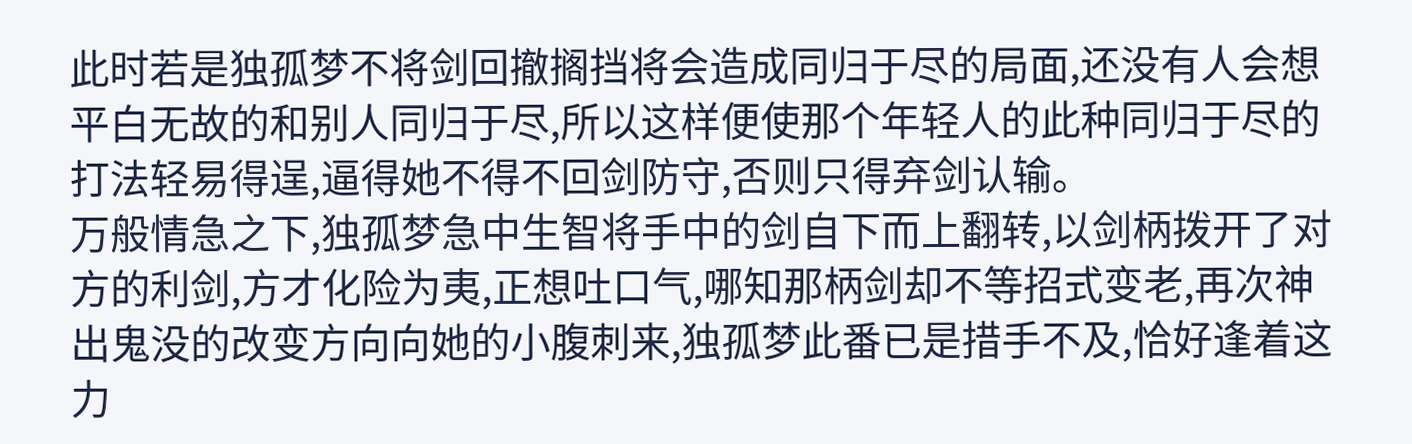此时若是独孤梦不将剑回撤搁挡将会造成同归于尽的局面,还没有人会想平白无故的和别人同归于尽,所以这样便使那个年轻人的此种同归于尽的打法轻易得逞,逼得她不得不回剑防守,否则只得弃剑认输。
万般情急之下,独孤梦急中生智将手中的剑自下而上翻转,以剑柄拨开了对方的利剑,方才化险为夷,正想吐口气,哪知那柄剑却不等招式变老,再次神出鬼没的改变方向向她的小腹刺来,独孤梦此番已是措手不及,恰好逢着这力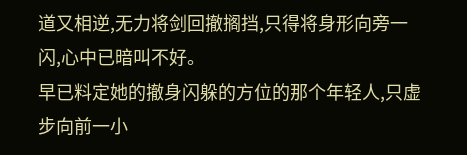道又相逆,无力将剑回撤搁挡,只得将身形向旁一闪,心中已暗叫不好。
早已料定她的撤身闪躲的方位的那个年轻人,只虚步向前一小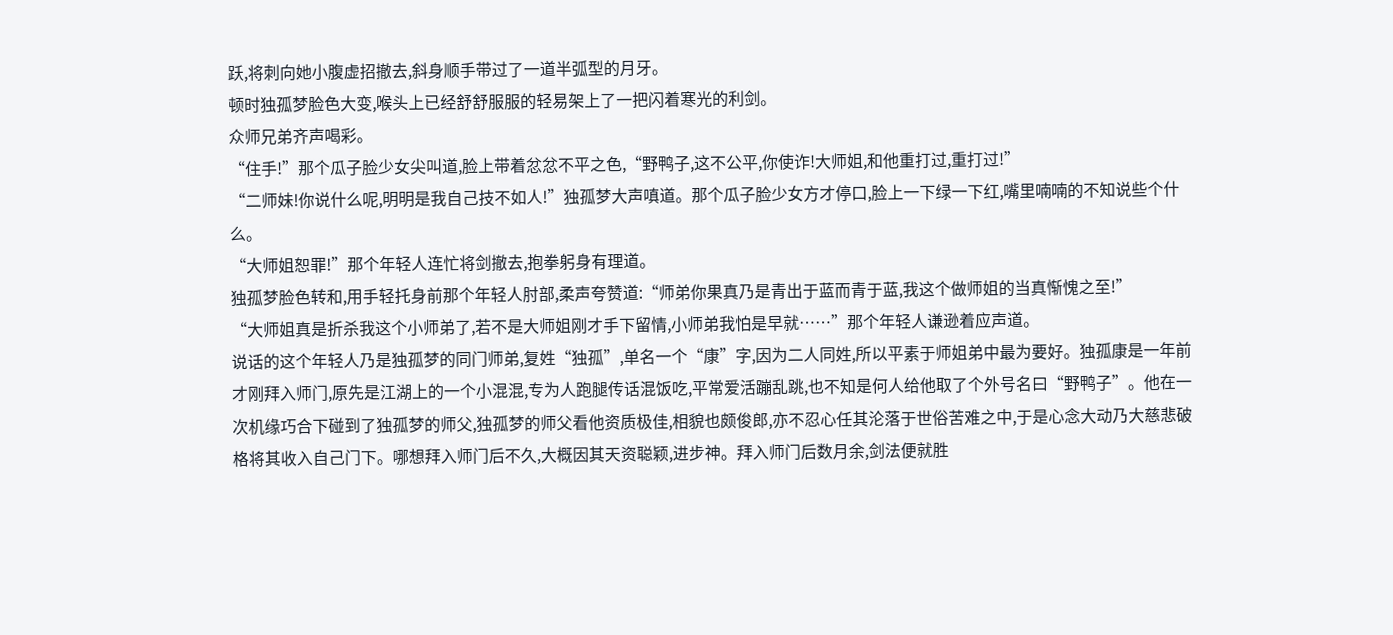跃,将刺向她小腹虚招撤去,斜身顺手带过了一道半弧型的月牙。
顿时独孤梦脸色大变,喉头上已经舒舒服服的轻易架上了一把闪着寒光的利剑。
众师兄弟齐声喝彩。
“住手!”那个瓜子脸少女尖叫道,脸上带着忿忿不平之色,“野鸭子,这不公平,你使诈!大师姐,和他重打过,重打过!”
“二师妹!你说什么呢,明明是我自己技不如人!”独孤梦大声嗔道。那个瓜子脸少女方才停口,脸上一下绿一下红,嘴里喃喃的不知说些个什么。
“大师姐恕罪!”那个年轻人连忙将剑撤去,抱拳躬身有理道。
独孤梦脸色转和,用手轻托身前那个年轻人肘部,柔声夸赞道:“师弟你果真乃是青出于蓝而青于蓝,我这个做师姐的当真惭愧之至!”
“大师姐真是折杀我这个小师弟了,若不是大师姐刚才手下留情,小师弟我怕是早就……”那个年轻人谦逊着应声道。
说话的这个年轻人乃是独孤梦的同门师弟,复姓“独孤”,单名一个“康”字,因为二人同姓,所以平素于师姐弟中最为要好。独孤康是一年前才刚拜入师门,原先是江湖上的一个小混混,专为人跑腿传话混饭吃,平常爱活蹦乱跳,也不知是何人给他取了个外号名曰“野鸭子”。他在一次机缘巧合下碰到了独孤梦的师父,独孤梦的师父看他资质极佳,相貌也颇俊郎,亦不忍心任其沦落于世俗苦难之中,于是心念大动乃大慈悲破格将其收入自己门下。哪想拜入师门后不久,大概因其天资聪颖,进步神。拜入师门后数月余,剑法便就胜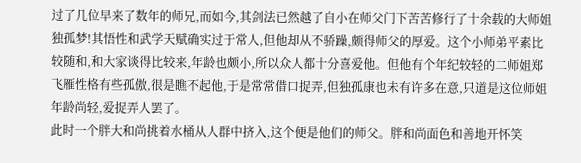过了几位早来了数年的师兄,而如今,其剑法已然越了自小在师父门下苦苦修行了十余载的大师姐独孤梦!其悟性和武学天赋确实过于常人,但他却从不骄躁,颇得师父的厚爱。这个小师弟平素比较随和,和大家谈得比较来,年龄也颇小,所以众人都十分喜爱他。但他有个年纪较轻的二师姐郑飞雁性格有些孤傲,很是瞧不起他,于是常常借口捉弄,但独孤康也未有许多在意,只道是这位师姐年龄尚轻,爱捉弄人罢了。
此时一个胖大和尚挑着水桶从人群中挤入,这个便是他们的师父。胖和尚面色和善地开怀笑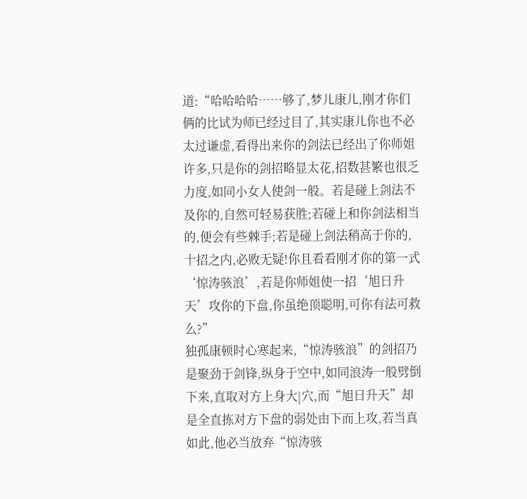道:“哈哈哈哈……够了,梦儿康儿,刚才你们俩的比试为师已经过目了,其实康儿你也不必太过谦虚,看得出来你的剑法已经出了你师姐许多,只是你的剑招略显太花,招数甚繁也很乏力度,如同小女人使剑一般。若是碰上剑法不及你的,自然可轻易获胜;若碰上和你剑法相当的,便会有些棘手;若是碰上剑法稍高于你的,十招之内,必败无疑!你且看看刚才你的第一式‘惊涛骇浪’,若是你师姐使一招‘旭日升天’攻你的下盘,你虽绝顶聪明,可你有法可救么?”
独孤康顿时心寒起来,“惊涛骇浪”的剑招乃是聚劲于剑锋,纵身于空中,如同浪涛一般劈倒下来,直取对方上身大|穴,而“旭日升天”却是全直拣对方下盘的弱处由下而上攻,若当真如此,他必当放弃“惊涛骇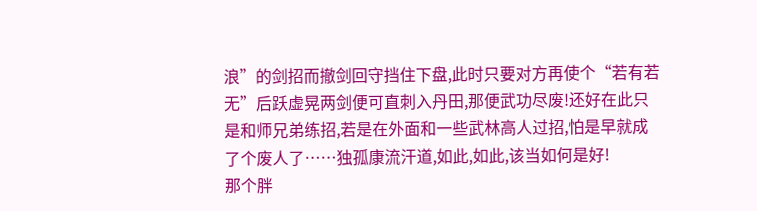浪”的剑招而撤剑回守挡住下盘,此时只要对方再使个“若有若无”后跃虚晃两剑便可直刺入丹田,那便武功尽废!还好在此只是和师兄弟练招,若是在外面和一些武林高人过招,怕是早就成了个废人了……独孤康流汗道,如此,如此,该当如何是好!
那个胖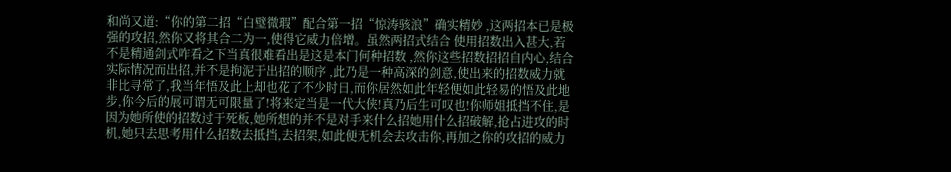和尚又道:“你的第二招“白璧微瑕”配合第一招“惊涛骇浪”确实精妙 ,这两招本已是极强的攻招,然你又将其合二为一,使得它威力倍增。虽然两招式结合 使用招数出入甚大,若不是精通剑式咋看之下当真很难看出是这是本门何种招数 ,然你这些招数招招自内心,结合实际情况而出招,并不是拘泥于出招的顺序 ,此乃是一种高深的剑意,使出来的招数威力就非比寻常了,我当年悟及此上却也花了不少时日,而你居然如此年轻便如此轻易的悟及此地步,你今后的展可谓无可限量了!将来定当是一代大侠!真乃后生可叹也!你师姐抵挡不住,是因为她所使的招数过于死板,她所想的并不是对手来什么招她用什么招破解,抢占进攻的时机,她只去思考用什么招数去抵挡,去招架,如此便无机会去攻击你,再加之你的攻招的威力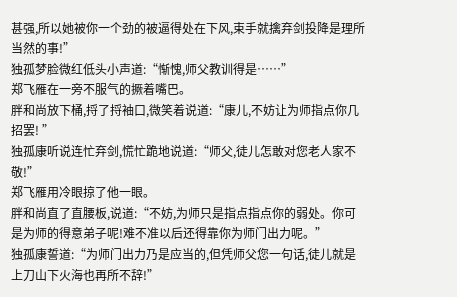甚强,所以她被你一个劲的被逼得处在下风,束手就擒弃剑投降是理所当然的事!”
独孤梦脸微红低头小声道:“惭愧,师父教训得是……”
郑飞雁在一旁不服气的撅着嘴巴。
胖和尚放下桶,捋了捋袖口,微笑着说道:“康儿,不妨让为师指点你几招罢! ”
独孤康听说连忙弃剑,慌忙跪地说道:“师父,徒儿怎敢对您老人家不敬!”
郑飞雁用冷眼掠了他一眼。
胖和尚直了直腰板,说道:“不妨,为师只是指点指点你的弱处。你可是为师的得意弟子呢!难不准以后还得靠你为师门出力呢。”
独孤康誓道:“为师门出力乃是应当的,但凭师父您一句话,徒儿就是上刀山下火海也再所不辞!”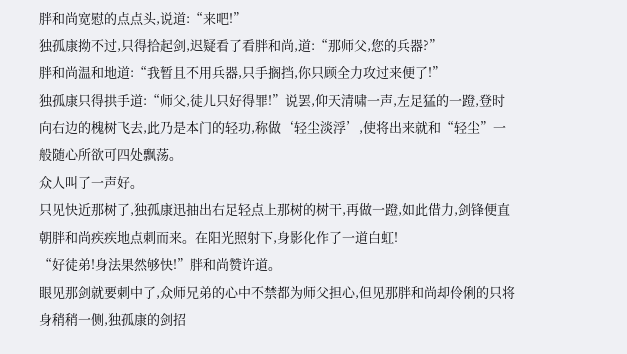胖和尚宽慰的点点头,说道:“来吧!”
独孤康拗不过,只得拾起剑,迟疑看了看胖和尚,道:“那师父,您的兵器?”
胖和尚温和地道:“我暂且不用兵器,只手搁挡,你只顾全力攻过来便了!”
独孤康只得拱手道:“师父,徒儿只好得罪!”说罢,仰天清啸一声,左足猛的一蹬,登时向右边的槐树飞去,此乃是本门的轻功,称做‘轻尘淡浮’,使将出来就和“轻尘”一般随心所欲可四处飘荡。
众人叫了一声好。
只见快近那树了,独孤康迅抽出右足轻点上那树的树干,再做一蹬,如此借力,剑锋便直朝胖和尚疾疾地点刺而来。在阳光照射下,身影化作了一道白虹!
“好徒弟!身法果然够快!”胖和尚赞许道。
眼见那剑就要刺中了,众师兄弟的心中不禁都为师父担心,但见那胖和尚却伶俐的只将身稍稍一侧,独孤康的剑招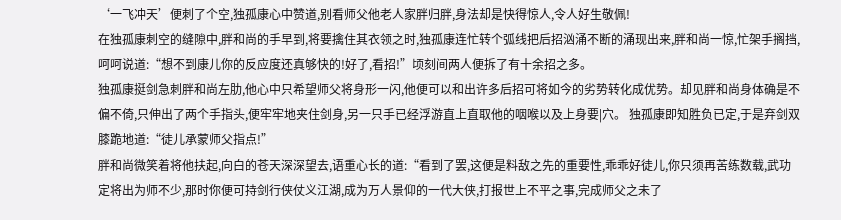‘一飞冲天’便刺了个空,独孤康心中赞道,别看师父他老人家胖归胖,身法却是快得惊人,令人好生敬佩!
在独孤康刺空的缝隙中,胖和尚的手早到,将要擒住其衣领之时,独孤康连忙转个弧线把后招汹涌不断的涌现出来,胖和尚一惊,忙架手搁挡,呵呵说道:“想不到康儿你的反应度还真够快的!好了,看招!”顷刻间两人便拆了有十余招之多。
独孤康挺剑急刺胖和尚左肋,他心中只希望师父将身形一闪,他便可以和出许多后招可将如今的劣势转化成优势。却见胖和尚身体确是不偏不倚,只伸出了两个手指头,便牢牢地夹住剑身,另一只手已经浮游直上直取他的咽喉以及上身要|穴。 独孤康即知胜负已定,于是弃剑双膝跪地道:“徒儿承蒙师父指点!”
胖和尚微笑着将他扶起,向白的苍天深深望去,语重心长的道:“看到了罢,这便是料敌之先的重要性,乖乖好徒儿,你只须再苦练数载,武功定将出为师不少,那时你便可持剑行侠仗义江湖,成为万人景仰的一代大侠,打报世上不平之事,完成师父之未了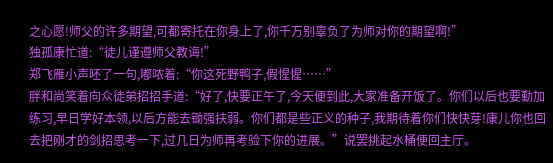之心愿!师父的许多期望,可都寄托在你身上了,你千万别辜负了为师对你的期望啊!”
独孤康忙道:“徒儿谨遵师父教诲!”
郑飞雁小声呸了一句,嘟哝着:“你这死野鸭子,假惺惺……”
胖和尚笑着向众徒弟招招手道:“好了,快要正午了,今天便到此,大家准备开饭了。你们以后也要勤加练习,早日学好本领,以后方能去锄强扶弱。你们都是些正义的种子,我期待着你们快快芽!康儿你也回去把刚才的剑招思考一下,过几日为师再考验下你的进展。”说罢挑起水桶便回主厅。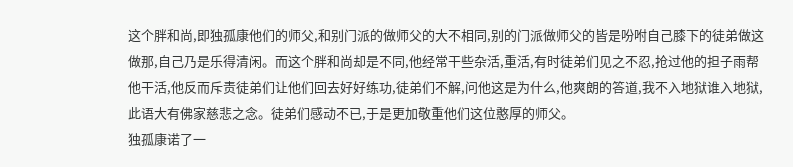这个胖和尚,即独孤康他们的师父,和别门派的做师父的大不相同,别的门派做师父的皆是吩咐自己膝下的徒弟做这做那,自己乃是乐得清闲。而这个胖和尚却是不同,他经常干些杂活,重活,有时徒弟们见之不忍,抢过他的担子雨帮他干活,他反而斥责徒弟们让他们回去好好练功,徒弟们不解,问他这是为什么,他爽朗的答道,我不入地狱谁入地狱,此语大有佛家慈悲之念。徒弟们感动不已,于是更加敬重他们这位憨厚的师父。
独孤康诺了一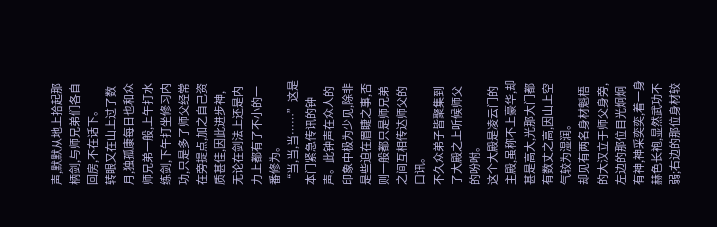声,默默从地上拾起那柄剑,与师兄弟们各自回房,不在话下。
转眼又在山上过了数月,独孤康每日也和众师兄弟一般,上午打水练剑,下午打坐修习内功,只是多了师父经常在旁提点,加之自己资质甚佳,因此进步神, 无论在剑法上还是内力上都有了不小的一番修为。
“当,当,当……”这是本门紧急传讯的钟声。此钟声在众人的印象中极为少见,除非是些迫在眉睫之事,否则一般都只是师兄弟之间互相传达师父的口讯。
不久众弟子皆聚集到了大殿之上听候师父的吩咐。
这个大殿是凌云门的主殿,虽称不上豪华,却甚是高大,光那大门都有数丈之高,因山上空气较为湿润。
却见有两名身材魁梧的大汉立于师父身旁,左边的那位目光炯炯有神,神采奕奕,着一身赫色长袍,显然武功不弱;右边的那位身材较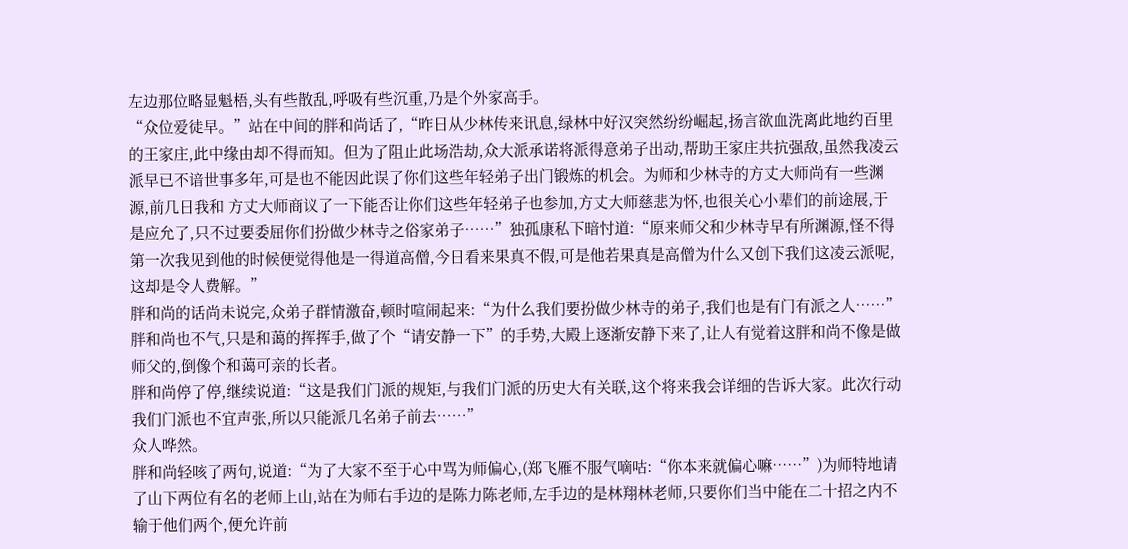左边那位略显魁梧,头有些散乱,呼吸有些沉重,乃是个外家高手。
“众位爱徒早。”站在中间的胖和尚话了,“昨日从少林传来讯息,绿林中好汉突然纷纷崛起,扬言欲血洗离此地约百里的王家庄,此中缘由却不得而知。但为了阻止此场浩劫,众大派承诺将派得意弟子出动,帮助王家庄共抗强敌,虽然我凌云派早已不谙世事多年,可是也不能因此误了你们这些年轻弟子出门锻炼的机会。为师和少林寺的方丈大师尚有一些渊源,前几日我和 方丈大师商议了一下能否让你们这些年轻弟子也参加,方丈大师慈悲为怀,也很关心小辈们的前途展,于是应允了,只不过要委屈你们扮做少林寺之俗家弟子……”独孤康私下暗忖道:“原来师父和少林寺早有所渊源,怪不得第一次我见到他的时候便觉得他是一得道高僧,今日看来果真不假,可是他若果真是高僧为什么又创下我们这凌云派呢,这却是令人费解。”
胖和尚的话尚未说完,众弟子群情激奋,顿时喧闹起来:“为什么我们要扮做少林寺的弟子,我们也是有门有派之人……”
胖和尚也不气,只是和蔼的挥挥手,做了个“请安静一下”的手势,大殿上逐渐安静下来了,让人有觉着这胖和尚不像是做师父的,倒像个和蔼可亲的长者。
胖和尚停了停,继续说道:“这是我们门派的规矩,与我们门派的历史大有关联,这个将来我会详细的告诉大家。此次行动我们门派也不宜声张,所以只能派几名弟子前去……”
众人哗然。
胖和尚轻咳了两句,说道:“为了大家不至于心中骂为师偏心,(郑飞雁不服气嘀咕:“你本来就偏心嘛……”)为师特地请了山下两位有名的老师上山,站在为师右手边的是陈力陈老师,左手边的是林翔林老师,只要你们当中能在二十招之内不输于他们两个,便允许前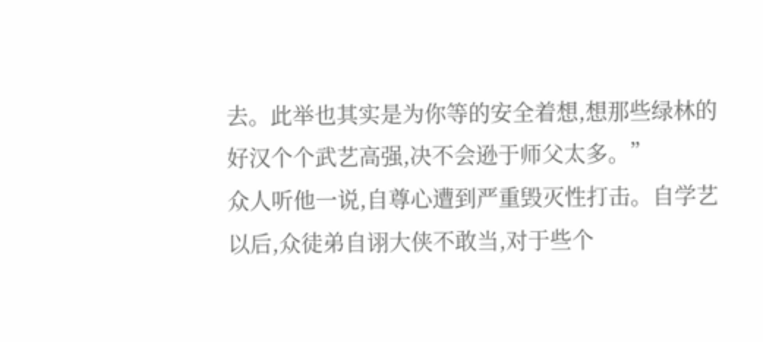去。此举也其实是为你等的安全着想,想那些绿林的好汉个个武艺高强,决不会逊于师父太多。”
众人听他一说,自尊心遭到严重毁灭性打击。自学艺以后,众徒弟自诩大侠不敢当,对于些个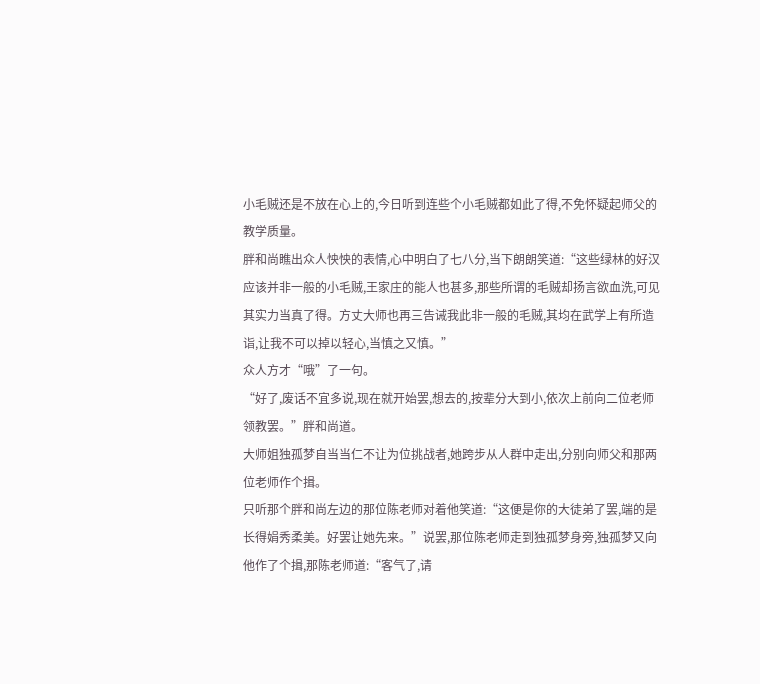小毛贼还是不放在心上的,今日听到连些个小毛贼都如此了得,不免怀疑起师父的教学质量。
胖和尚瞧出众人怏怏的表情,心中明白了七八分,当下朗朗笑道:“这些绿林的好汉应该并非一般的小毛贼,王家庄的能人也甚多,那些所谓的毛贼却扬言欲血洗,可见其实力当真了得。方丈大师也再三告诫我此非一般的毛贼,其均在武学上有所造诣,让我不可以掉以轻心,当慎之又慎。”
众人方才“哦”了一句。
“好了,废话不宜多说,现在就开始罢,想去的,按辈分大到小,依次上前向二位老师领教罢。”胖和尚道。
大师姐独孤梦自当当仁不让为位挑战者,她跨步从人群中走出,分别向师父和那两位老师作个揖。
只听那个胖和尚左边的那位陈老师对着他笑道:“这便是你的大徒弟了罢,端的是长得娟秀柔美。好罢让她先来。”说罢,那位陈老师走到独孤梦身旁,独孤梦又向他作了个揖,那陈老师道:“客气了,请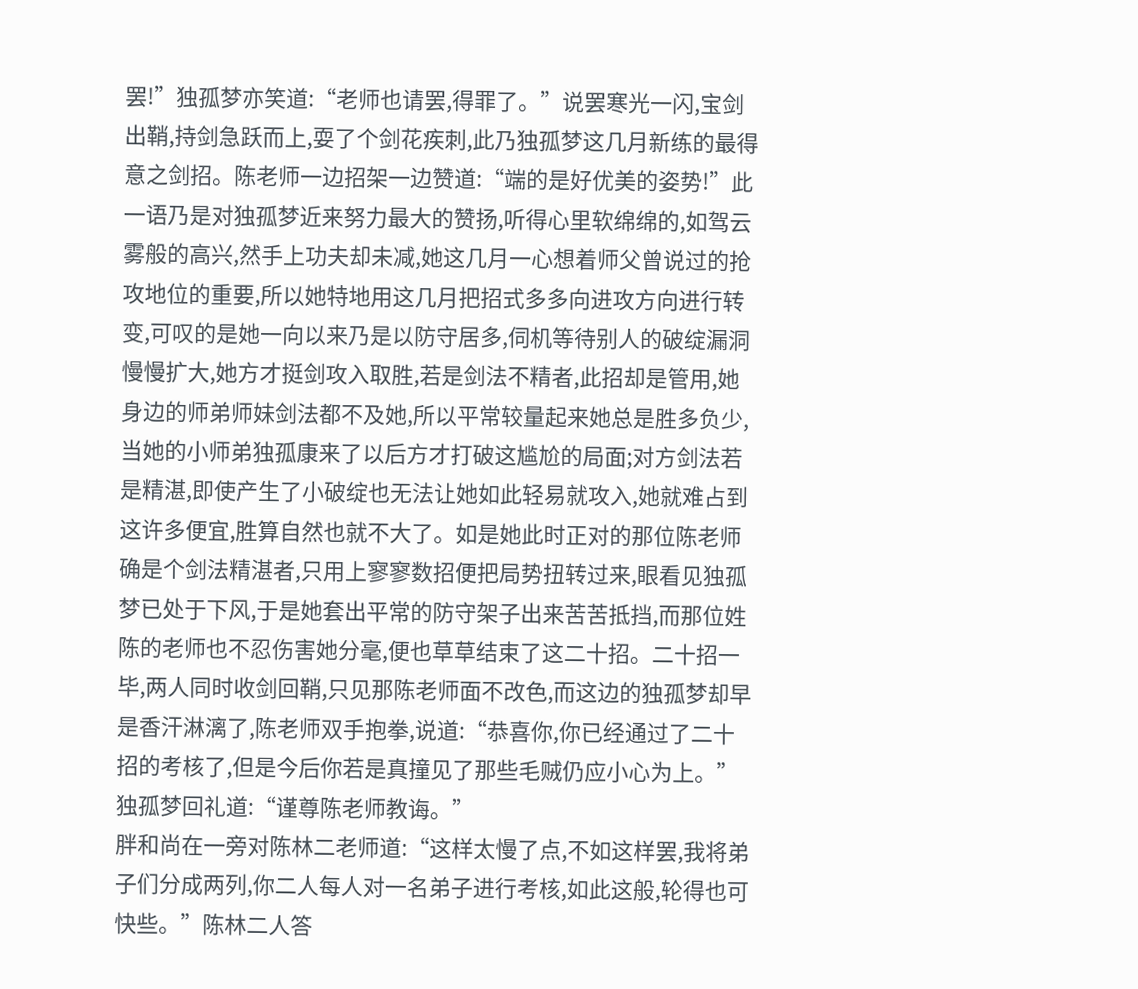罢!”独孤梦亦笑道:“老师也请罢,得罪了。”说罢寒光一闪,宝剑出鞘,持剑急跃而上,耍了个剑花疾刺,此乃独孤梦这几月新练的最得意之剑招。陈老师一边招架一边赞道:“端的是好优美的姿势!”此一语乃是对独孤梦近来努力最大的赞扬,听得心里软绵绵的,如驾云雾般的高兴,然手上功夫却未减,她这几月一心想着师父曾说过的抢攻地位的重要,所以她特地用这几月把招式多多向进攻方向进行转变,可叹的是她一向以来乃是以防守居多,伺机等待别人的破绽漏洞慢慢扩大,她方才挺剑攻入取胜,若是剑法不精者,此招却是管用,她身边的师弟师妹剑法都不及她,所以平常较量起来她总是胜多负少,当她的小师弟独孤康来了以后方才打破这尴尬的局面;对方剑法若是精湛,即使产生了小破绽也无法让她如此轻易就攻入,她就难占到这许多便宜,胜算自然也就不大了。如是她此时正对的那位陈老师确是个剑法精湛者,只用上寥寥数招便把局势扭转过来,眼看见独孤梦已处于下风,于是她套出平常的防守架子出来苦苦抵挡,而那位姓陈的老师也不忍伤害她分毫,便也草草结束了这二十招。二十招一毕,两人同时收剑回鞘,只见那陈老师面不改色,而这边的独孤梦却早是香汗淋漓了,陈老师双手抱拳,说道:“恭喜你,你已经通过了二十招的考核了,但是今后你若是真撞见了那些毛贼仍应小心为上。”独孤梦回礼道:“谨尊陈老师教诲。”
胖和尚在一旁对陈林二老师道:“这样太慢了点,不如这样罢,我将弟子们分成两列,你二人每人对一名弟子进行考核,如此这般,轮得也可快些。”陈林二人答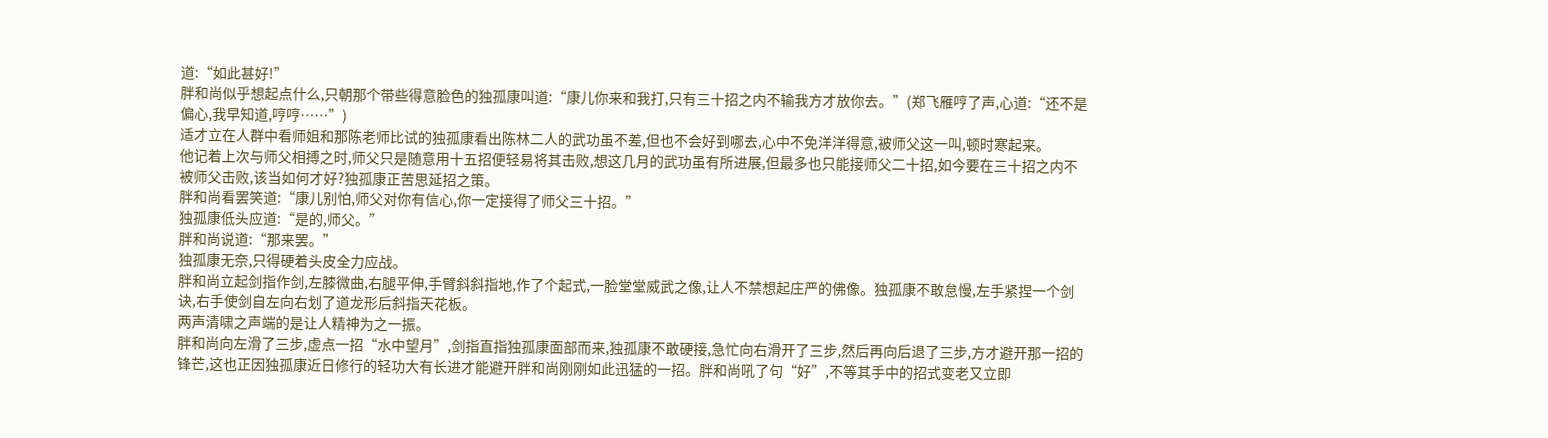道:“如此甚好!”
胖和尚似乎想起点什么,只朝那个带些得意脸色的独孤康叫道:“康儿你来和我打,只有三十招之内不输我方才放你去。”(郑飞雁哼了声,心道:“还不是偏心,我早知道,哼哼……”)
适才立在人群中看师姐和那陈老师比试的独孤康看出陈林二人的武功虽不差,但也不会好到哪去,心中不免洋洋得意,被师父这一叫,顿时寒起来。
他记着上次与师父相搏之时,师父只是随意用十五招便轻易将其击败,想这几月的武功虽有所进展,但最多也只能接师父二十招,如今要在三十招之内不被师父击败,该当如何才好?独孤康正苦思延招之策。
胖和尚看罢笑道:“康儿别怕,师父对你有信心,你一定接得了师父三十招。”
独孤康低头应道:“是的,师父。”
胖和尚说道:“那来罢。”
独孤康无奈,只得硬着头皮全力应战。
胖和尚立起剑指作剑,左膝微曲,右腿平伸,手臂斜斜指地,作了个起式,一脸堂堂威武之像,让人不禁想起庄严的佛像。独孤康不敢怠慢,左手紧捏一个剑诀,右手使剑自左向右划了道龙形后斜指天花板。
两声清啸之声端的是让人精神为之一振。
胖和尚向左滑了三步,虚点一招“水中望月”,剑指直指独孤康面部而来,独孤康不敢硬接,急忙向右滑开了三步,然后再向后退了三步,方才避开那一招的锋芒,这也正因独孤康近日修行的轻功大有长进才能避开胖和尚刚刚如此迅猛的一招。胖和尚吼了句“好”,不等其手中的招式变老又立即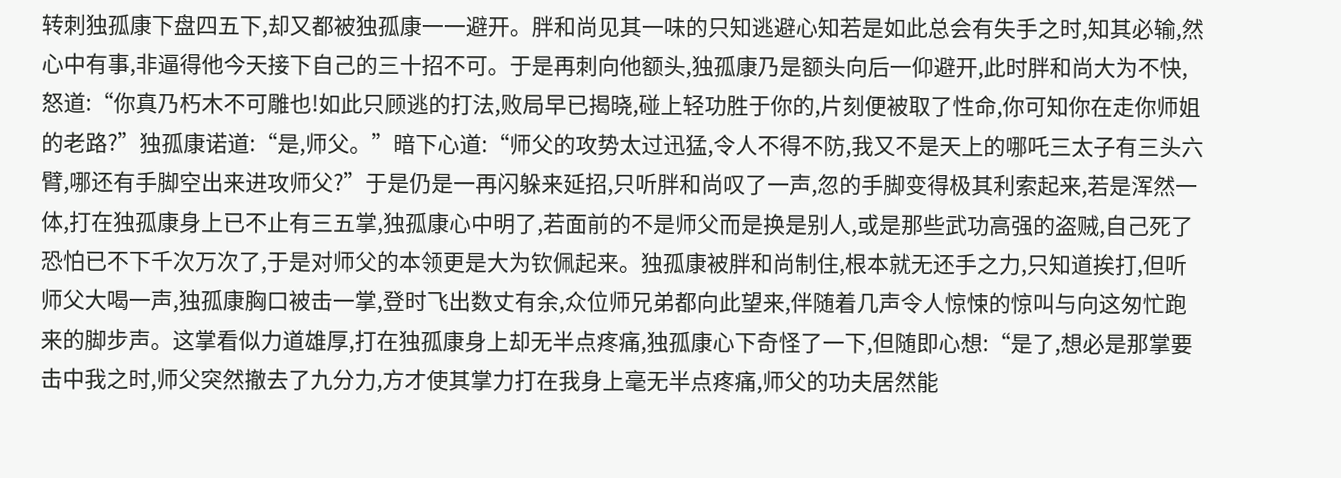转刺独孤康下盘四五下,却又都被独孤康一一避开。胖和尚见其一味的只知逃避心知若是如此总会有失手之时,知其必输,然心中有事,非逼得他今天接下自己的三十招不可。于是再刺向他额头,独孤康乃是额头向后一仰避开,此时胖和尚大为不快,怒道:“你真乃朽木不可雕也!如此只顾逃的打法,败局早已揭晓,碰上轻功胜于你的,片刻便被取了性命,你可知你在走你师姐的老路?”独孤康诺道:“是,师父。”暗下心道:“师父的攻势太过迅猛,令人不得不防,我又不是天上的哪吒三太子有三头六臂,哪还有手脚空出来进攻师父?”于是仍是一再闪躲来延招,只听胖和尚叹了一声,忽的手脚变得极其利索起来,若是浑然一体,打在独孤康身上已不止有三五掌,独孤康心中明了,若面前的不是师父而是换是别人,或是那些武功高强的盗贼,自己死了恐怕已不下千次万次了,于是对师父的本领更是大为钦佩起来。独孤康被胖和尚制住,根本就无还手之力,只知道挨打,但听师父大喝一声,独孤康胸口被击一掌,登时飞出数丈有余,众位师兄弟都向此望来,伴随着几声令人惊悚的惊叫与向这匆忙跑来的脚步声。这掌看似力道雄厚,打在独孤康身上却无半点疼痛,独孤康心下奇怪了一下,但随即心想:“是了,想必是那掌要击中我之时,师父突然撤去了九分力,方才使其掌力打在我身上毫无半点疼痛,师父的功夫居然能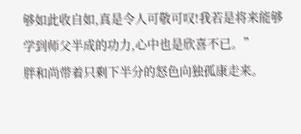够如此收自如,真是令人可敬可叹!我若是将来能够学到师父半成的功力,心中也是欣喜不已。”
胖和尚带着只剩下半分的怒色向独孤康走来。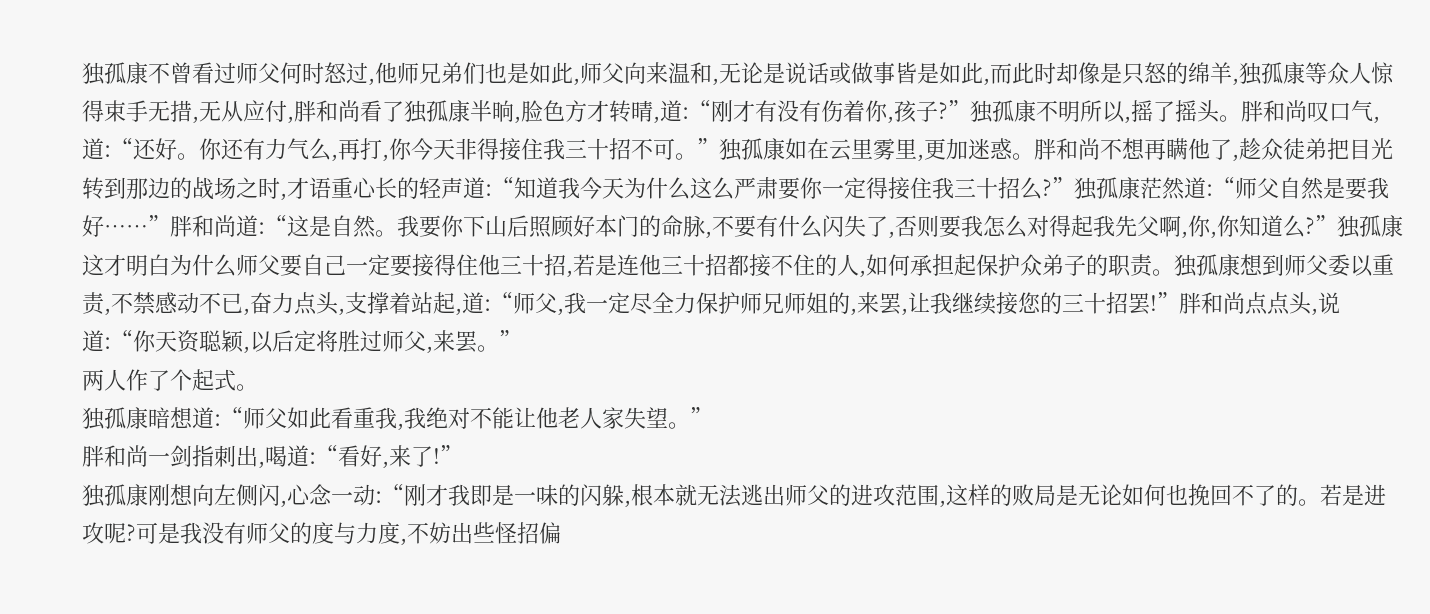独孤康不曾看过师父何时怒过,他师兄弟们也是如此,师父向来温和,无论是说话或做事皆是如此,而此时却像是只怒的绵羊,独孤康等众人惊得束手无措,无从应付,胖和尚看了独孤康半晌,脸色方才转晴,道:“刚才有没有伤着你,孩子?”独孤康不明所以,摇了摇头。胖和尚叹口气,道:“还好。你还有力气么,再打,你今天非得接住我三十招不可。”独孤康如在云里雾里,更加迷惑。胖和尚不想再瞒他了,趁众徒弟把目光转到那边的战场之时,才语重心长的轻声道:“知道我今天为什么这么严肃要你一定得接住我三十招么?”独孤康茫然道:“师父自然是要我好……”胖和尚道:“这是自然。我要你下山后照顾好本门的命脉,不要有什么闪失了,否则要我怎么对得起我先父啊,你,你知道么?”独孤康这才明白为什么师父要自己一定要接得住他三十招,若是连他三十招都接不住的人,如何承担起保护众弟子的职责。独孤康想到师父委以重责,不禁感动不已,奋力点头,支撑着站起,道:“师父,我一定尽全力保护师兄师姐的,来罢,让我继续接您的三十招罢!”胖和尚点点头,说道:“你天资聪颖,以后定将胜过师父,来罢。”
两人作了个起式。
独孤康暗想道:“师父如此看重我,我绝对不能让他老人家失望。”
胖和尚一剑指刺出,喝道:“看好,来了!”
独孤康刚想向左侧闪,心念一动:“刚才我即是一味的闪躲,根本就无法逃出师父的进攻范围,这样的败局是无论如何也挽回不了的。若是进攻呢?可是我没有师父的度与力度,不妨出些怪招偏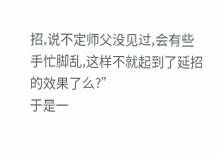招,说不定师父没见过,会有些手忙脚乱,这样不就起到了延招的效果了么?”
于是一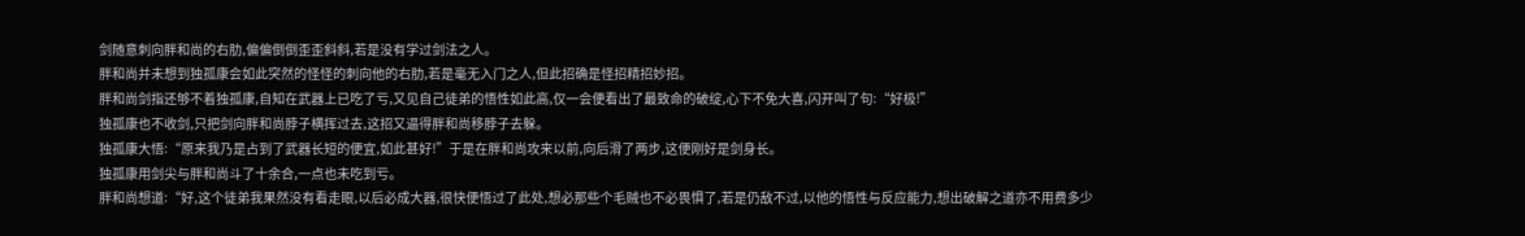剑随意刺向胖和尚的右肋,偏偏倒倒歪歪斜斜,若是没有学过剑法之人。
胖和尚并未想到独孤康会如此突然的怪怪的刺向他的右肋,若是毫无入门之人,但此招确是怪招精招妙招。
胖和尚剑指还够不着独孤康,自知在武器上已吃了亏,又见自己徒弟的悟性如此高,仅一会便看出了最致命的破绽,心下不免大喜,闪开叫了句:“好极!”
独孤康也不收剑,只把剑向胖和尚脖子横挥过去,这招又逼得胖和尚移脖子去躲。
独孤康大悟:“原来我乃是占到了武器长短的便宜,如此甚好!”于是在胖和尚攻来以前,向后滑了两步,这便刚好是剑身长。
独孤康用剑尖与胖和尚斗了十余合,一点也未吃到亏。
胖和尚想道:“好,这个徒弟我果然没有看走眼,以后必成大器,很快便悟过了此处,想必那些个毛贼也不必畏惧了,若是仍敌不过,以他的悟性与反应能力,想出破解之道亦不用费多少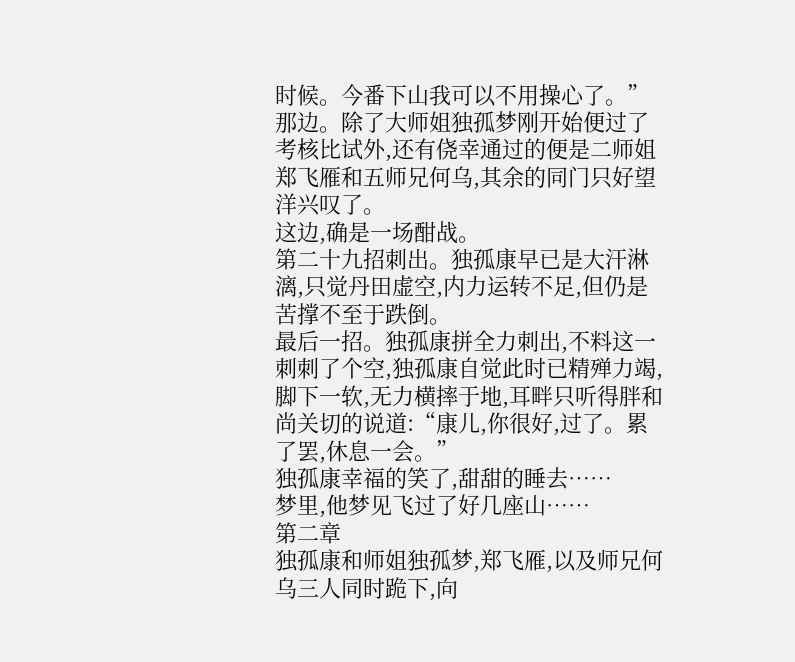时候。今番下山我可以不用操心了。”
那边。除了大师姐独孤梦刚开始便过了考核比试外,还有侥幸通过的便是二师姐郑飞雁和五师兄何乌,其余的同门只好望洋兴叹了。
这边,确是一场酣战。
第二十九招刺出。独孤康早已是大汗淋漓,只觉丹田虚空,内力运转不足,但仍是苦撑不至于跌倒。
最后一招。独孤康拼全力刺出,不料这一刺刺了个空,独孤康自觉此时已精殚力竭,脚下一软,无力横摔于地,耳畔只听得胖和尚关切的说道:“康儿,你很好,过了。累了罢,休息一会。”
独孤康幸福的笑了,甜甜的睡去……
梦里,他梦见飞过了好几座山……
第二章
独孤康和师姐独孤梦,郑飞雁,以及师兄何乌三人同时跪下,向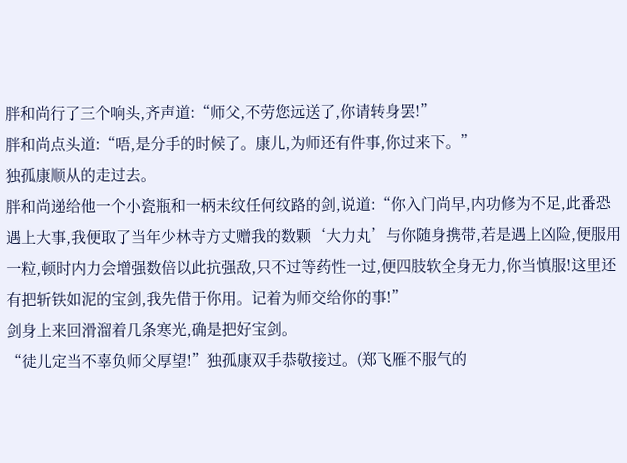胖和尚行了三个响头,齐声道:“师父,不劳您远送了,你请转身罢!”
胖和尚点头道:“唔,是分手的时候了。康儿,为师还有件事,你过来下。”
独孤康顺从的走过去。
胖和尚递给他一个小瓷瓶和一柄未纹任何纹路的剑,说道:“你入门尚早,内功修为不足,此番恐遇上大事,我便取了当年少林寺方丈赠我的数颗‘大力丸’与你随身携带,若是遇上凶险,便服用一粒,顿时内力会增强数倍以此抗强敌,只不过等药性一过,便四肢软全身无力,你当慎服!这里还有把斩铁如泥的宝剑,我先借于你用。记着为师交给你的事!”
剑身上来回滑溜着几条寒光,确是把好宝剑。
“徒儿定当不辜负师父厚望!”独孤康双手恭敬接过。(郑飞雁不服气的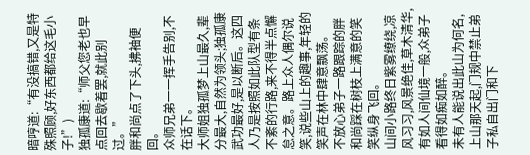暗哼道:“有没搞错,又是特殊照顾,好东西都给这毛小子!”)
独孤康道:“师父您老也早点回去歇着罢,就此别过。”
胖和尚点了下头,拂袖便回。
众师兄弟一一挥手告别,不在话下。
大师姐独孤梦上山最久,辈分最大,自然为领头;独孤康武功最好,是以断后。这四人乃是按照如此队型有条不紊的行路,来不得半点懈怠之意。路上众人偶尔说笑,说些山上的趣事,年轻的笑声在林中肆意飘荡。
不放心弟子一路跟踪的胖和尚踩在树枝上满意的笑笑纵身飞回。
山间小路终日紫雾缭绕,凉风习习,风景绝佳,草木清华,有如人间仙境一般,众弟子看得如痴如醉。
未有人能说出此山为何名,上山那天起,门规中禁止弟子私自出门和下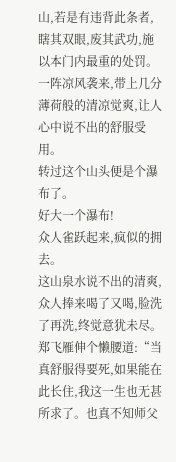山,若是有违背此条者,瞎其双眼,废其武功,施以本门内最重的处罚。
一阵凉风袭来,带上几分薄荷般的清凉觉爽,让人心中说不出的舒服受用。
转过这个山头便是个瀑布了。
好大一个瀑布!
众人雀跃起来,疯似的拥去。
这山泉水说不出的清爽,众人捧来喝了又喝,脸洗了再洗,终觉意犹未尽。
郑飞雁伸个懒腰道:“当真舒服得要死,如果能在此长住,我这一生也无甚所求了。也真不知师父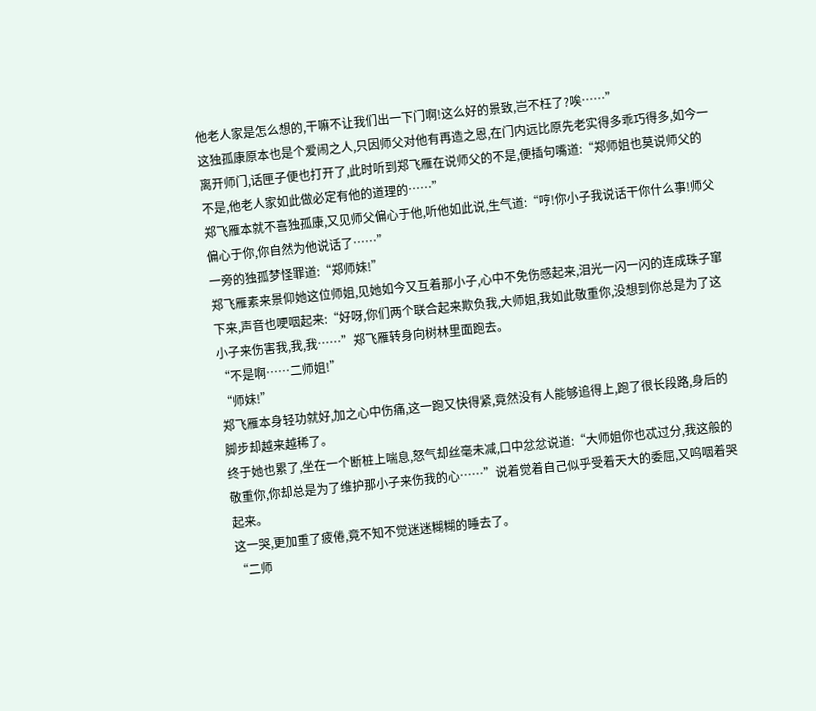他老人家是怎么想的,干嘛不让我们出一下门啊!这么好的景致,岂不枉了?唉……”
这独孤康原本也是个爱闹之人,只因师父对他有再造之恩,在门内远比原先老实得多乖巧得多,如今一离开师门,话匣子便也打开了,此时听到郑飞雁在说师父的不是,便插句嘴道:“郑师姐也莫说师父的不是,他老人家如此做必定有他的道理的……”
郑飞雁本就不喜独孤康,又见师父偏心于他,听他如此说,生气道:“哼!你小子我说话干你什么事!师父偏心于你,你自然为他说话了……”
一旁的独孤梦怪罪道:“郑师妹!”
郑飞雁素来景仰她这位师姐,见她如今又互着那小子,心中不免伤感起来,泪光一闪一闪的连成珠子窜下来,声音也哽咽起来:“好呀,你们两个联合起来欺负我,大师姐,我如此敬重你,没想到你总是为了这小子来伤害我,我,我……”郑飞雁转身向树林里面跑去。
“不是啊……二师姐!”
“师妹!”
郑飞雁本身轻功就好,加之心中伤痛,这一跑又快得紧,竟然没有人能够追得上,跑了很长段路,身后的脚步却越来越稀了。
终于她也累了,坐在一个断桩上喘息,怒气却丝毫未减,口中忿忿说道:“大师姐你也忒过分,我这般的敬重你,你却总是为了维护那小子来伤我的心……”说着觉着自己似乎受着天大的委屈,又呜咽着哭起来。
这一哭,更加重了疲倦,竟不知不觉迷迷糊糊的睡去了。
“二师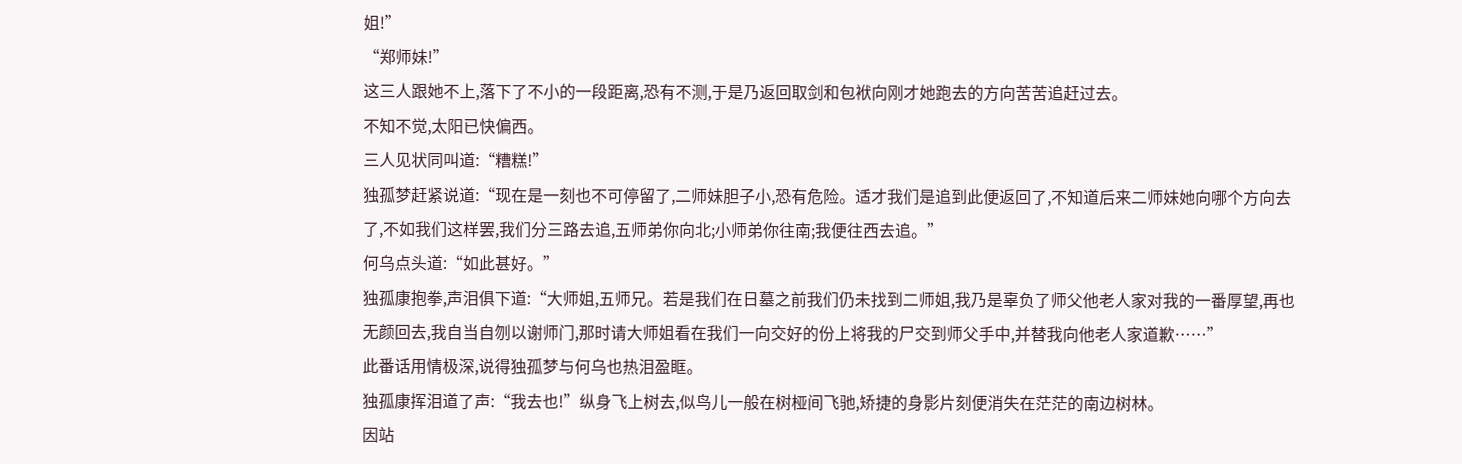姐!”
“郑师妹!”
这三人跟她不上,落下了不小的一段距离,恐有不测,于是乃返回取剑和包袱向刚才她跑去的方向苦苦追赶过去。
不知不觉,太阳已快偏西。
三人见状同叫道:“糟糕!”
独孤梦赶紧说道:“现在是一刻也不可停留了,二师妹胆子小,恐有危险。适才我们是追到此便返回了,不知道后来二师妹她向哪个方向去了,不如我们这样罢,我们分三路去追,五师弟你向北;小师弟你往南;我便往西去追。”
何乌点头道:“如此甚好。”
独孤康抱拳,声泪俱下道:“大师姐,五师兄。若是我们在日墓之前我们仍未找到二师姐,我乃是辜负了师父他老人家对我的一番厚望,再也无颜回去,我自当自刎以谢师门,那时请大师姐看在我们一向交好的份上将我的尸交到师父手中,并替我向他老人家道歉……”
此番话用情极深,说得独孤梦与何乌也热泪盈眶。
独孤康挥泪道了声:“我去也!”纵身飞上树去,似鸟儿一般在树桠间飞驰,矫捷的身影片刻便消失在茫茫的南边树林。
因站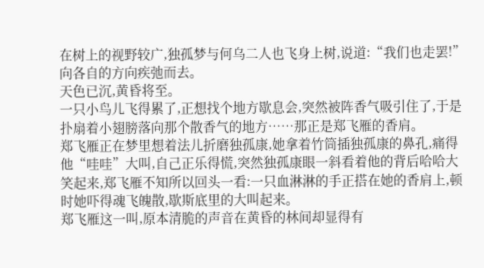在树上的视野较广,独孤梦与何乌二人也飞身上树,说道:“我们也走罢!”向各自的方向疾弛而去。
天色已沉,黄昏将至。
一只小鸟儿飞得累了,正想找个地方歇息会,突然被阵香气吸引住了,于是扑扇着小翅膀落向那个散香气的地方……那正是郑飞雁的香肩。
郑飞雁正在梦里想着法儿折磨独孤康,她拿着竹筒插独孤康的鼻孔,痛得他“哇哇”大叫,自己正乐得慌,突然独孤康眼一斜看着他的背后哈哈大笑起来,郑飞雁不知所以回头一看:一只血淋淋的手正搭在她的香肩上,顿时她吓得魂飞魄散,歇斯底里的大叫起来。
郑飞雁这一叫,原本清脆的声音在黄昏的林间却显得有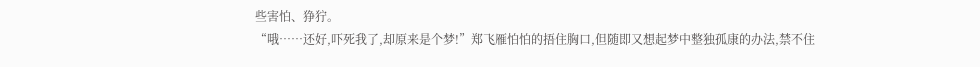些害怕、狰狞。
“哦……还好,吓死我了,却原来是个梦!”郑飞雁怕怕的捂住胸口,但随即又想起梦中整独孤康的办法,禁不住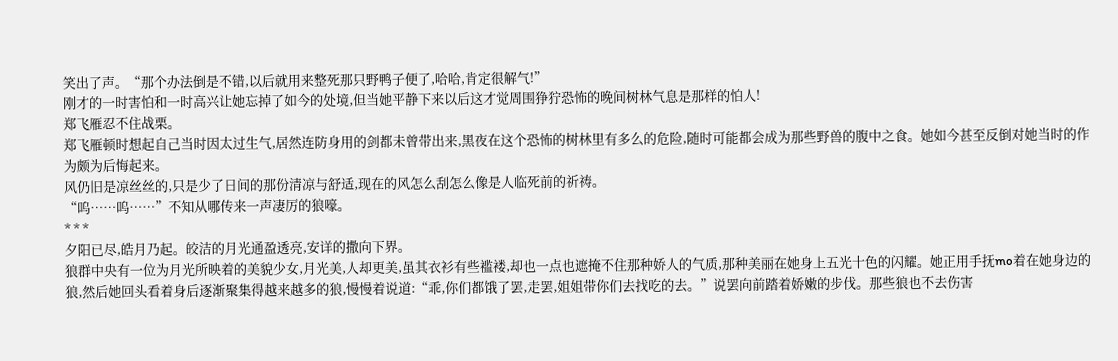笑出了声。“那个办法倒是不错,以后就用来整死那只野鸭子便了,哈哈,肯定很解气!”
刚才的一时害怕和一时高兴让她忘掉了如今的处境,但当她平静下来以后这才觉周围狰狞恐怖的晚间树林气息是那样的怕人!
郑飞雁忍不住战栗。
郑飞雁顿时想起自己当时因太过生气,居然连防身用的剑都未曾带出来,黑夜在这个恐怖的树林里有多么的危险,随时可能都会成为那些野兽的腹中之食。她如今甚至反倒对她当时的作为颇为后悔起来。
风仍旧是凉丝丝的,只是少了日间的那份清凉与舒适,现在的风怎么刮怎么像是人临死前的祈祷。
“呜……呜……”不知从哪传来一声凄厉的狼嚎。
* * *
夕阳已尽,皓月乃起。皎洁的月光通盈透亮,安详的撒向下界。
狼群中央有一位为月光所映着的美貌少女,月光美,人却更美,虽其衣衫有些褴褛,却也一点也遮掩不住那种娇人的气质,那种美丽在她身上五光十色的闪耀。她正用手抚mo着在她身边的狼,然后她回头看着身后逐渐聚集得越来越多的狼,慢慢着说道:“乖,你们都饿了罢,走罢,姐姐带你们去找吃的去。”说罢向前踏着娇嫩的步伐。那些狼也不去伤害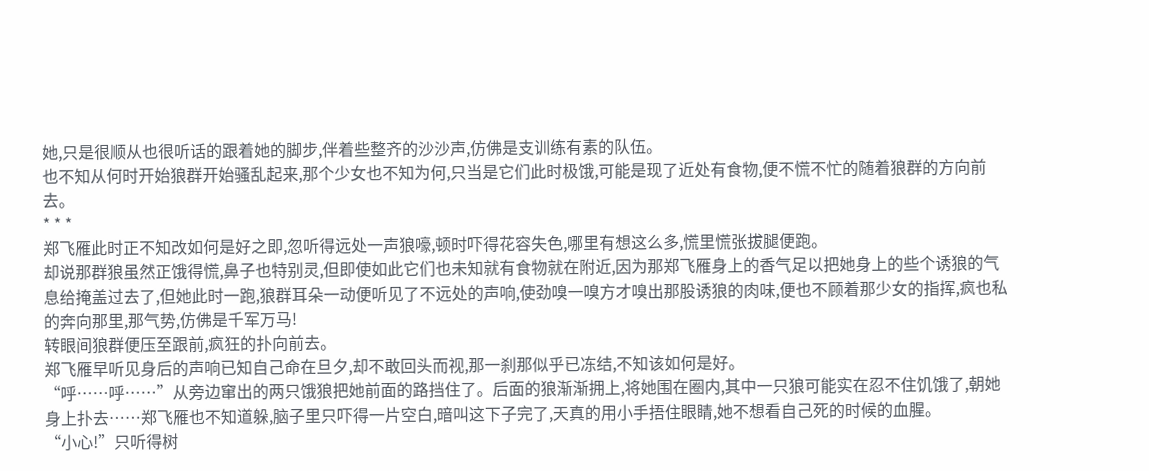她,只是很顺从也很听话的跟着她的脚步,伴着些整齐的沙沙声,仿佛是支训练有素的队伍。
也不知从何时开始狼群开始骚乱起来,那个少女也不知为何,只当是它们此时极饿,可能是现了近处有食物,便不慌不忙的随着狼群的方向前去。
* * *
郑飞雁此时正不知改如何是好之即,忽听得远处一声狼嚎,顿时吓得花容失色,哪里有想这么多,慌里慌张拔腿便跑。
却说那群狼虽然正饿得慌,鼻子也特别灵,但即使如此它们也未知就有食物就在附近,因为那郑飞雁身上的香气足以把她身上的些个诱狼的气息给掩盖过去了,但她此时一跑,狼群耳朵一动便听见了不远处的声响,使劲嗅一嗅方才嗅出那股诱狼的肉味,便也不顾着那少女的指挥,疯也私的奔向那里,那气势,仿佛是千军万马!
转眼间狼群便压至跟前,疯狂的扑向前去。
郑飞雁早听见身后的声响已知自己命在旦夕,却不敢回头而视,那一刹那似乎已冻结,不知该如何是好。
“呼……呼……”从旁边窜出的两只饿狼把她前面的路挡住了。后面的狼渐渐拥上,将她围在圈内,其中一只狼可能实在忍不住饥饿了,朝她身上扑去……郑飞雁也不知道躲,脑子里只吓得一片空白,暗叫这下子完了,天真的用小手捂住眼睛,她不想看自己死的时候的血腥。
“小心!”只听得树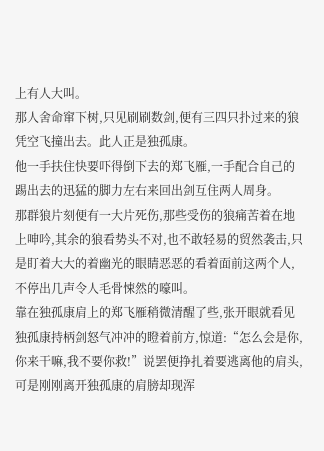上有人大叫。
那人舍命窜下树,只见刷刷数剑,便有三四只扑过来的狼凭空飞撞出去。此人正是独孤康。
他一手扶住快要吓得倒下去的郑飞雁,一手配合自己的踢出去的迅猛的脚力左右来回出剑互住两人周身。
那群狼片刻便有一大片死伤,那些受伤的狼痛苦着在地上呻吟,其余的狼看势头不对,也不敢轻易的贸然袭击,只是盯着大大的着幽光的眼睛恶恶的看着面前这两个人,不停出几声令人毛骨悚然的嚎叫。
靠在独孤康肩上的郑飞雁稍微清醒了些,张开眼就看见独孤康持柄剑怒气冲冲的瞪着前方,惊道:“怎么会是你,你来干嘛,我不要你救!”说罢便挣扎着要逃离他的肩头,可是刚刚离开独孤康的肩膀却现浑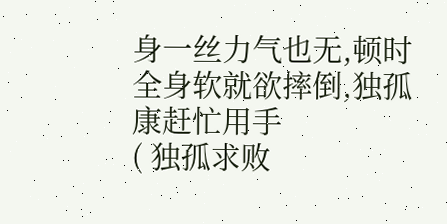身一丝力气也无,顿时全身软就欲摔倒,独孤康赶忙用手
( 独孤求败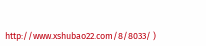http://www.xshubao22.com/8/8033/ )